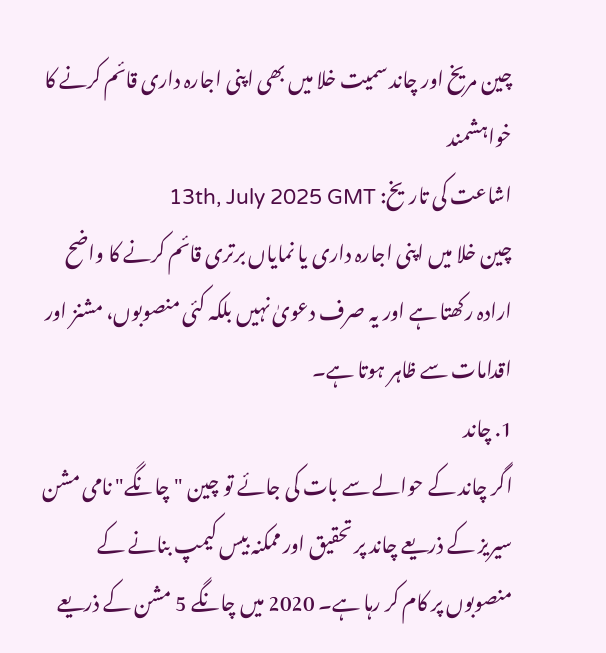چین مریخ اور چاند سمیت خلا میں بھی اپنی اجارہ داری قائم کرنے کا خواہشمند
اشاعت کی تاریخ: 13th, July 2025 GMT
چین خلا میں اپنی اجارہ داری یا نمایاں برتری قائم کرنے کا واضح ارادہ رکھتا ہے اور یہ صرف دعویٰ نہیں بلکہ کئی منصوبوں، مشنز اور اقدامات سے ظاہر ہوتا ہے۔
1. چاند
اگر چاند کے حوالے سے بات کی جائے تو چین "چانگے" نامی مشن سیریز کے ذریعے چاند پر تحقیق اور ممکنہ بیس کیمپ بنانے کے منصوبوں پر کام کر رہا ہے۔ 2020 میں چانگے 5 مشن کے ذریعے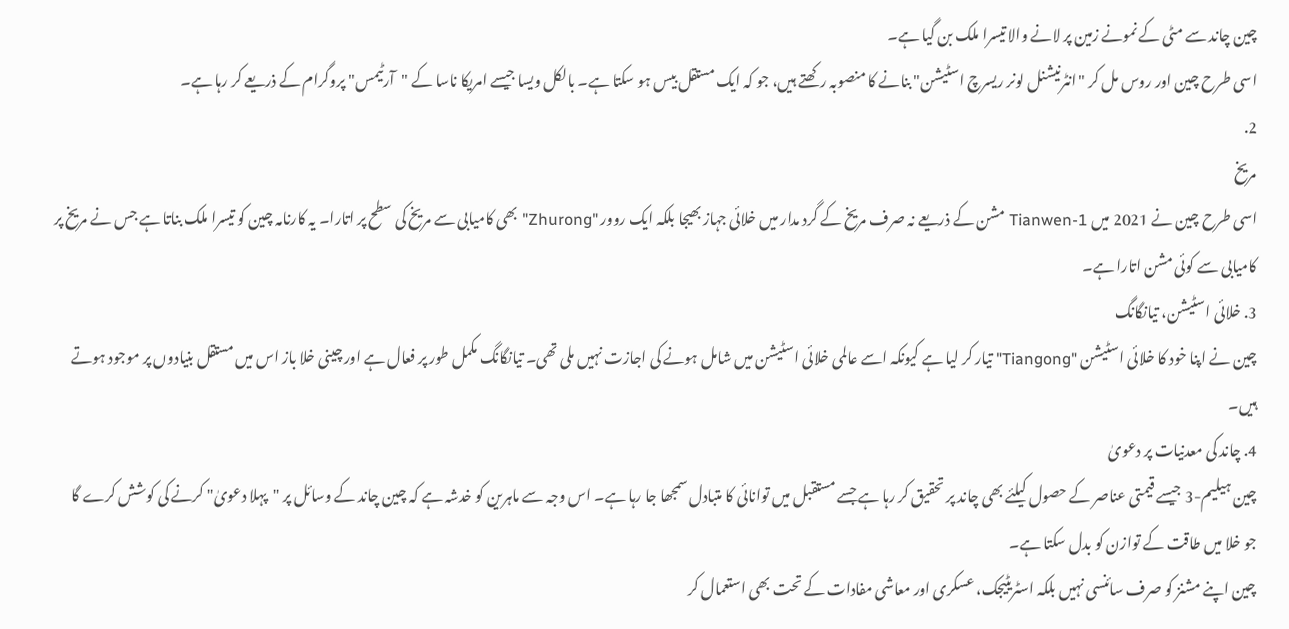چین چاند سے مٹی کے نمونے زمین پر لانے والا تیسرا ملک بن گیا ہے۔
اسی طرح چین اور روس مل کر "انٹرنیشنل لونر ریسرچ اسٹیشن" بنانے کا منصوبہ رکھتے ہیں، جو کہ ایک مستقل بیس ہو سکتا ہے۔ بالکل ویسا جیسے امریکا ناسا کے "آرٹیمس" پروگرام کے ذریعے کر رہا ہے۔
2.
مریخ
اسی طرح چین نے 2021 میں Tianwen-1 مشن کے ذریعے نہ صرف مریخ کے گرد مدار میں خلائی جہاز بھیجا بلکہ ایک روور "Zhurong" بھی کامیابی سے مریخ کی سطح پر اتارا۔ یہ کارنامہ چین کو تیسرا ملک بناتا ہے جس نے مریخ پر کامیابی سے کوئی مشن اتارا ہے۔
3. خلائی اسٹیشن، تیانگانگ
چین نے اپنا خود کا خلائی اسٹیشن "Tiangong" تیار کر لیا ہے کیونکہ اسے عالمی خلائی اسٹیشن میں شامل ہونے کی اجازت نہیں ملی تھی۔ تیانگانگ مکمل طور پر فعال ہے اور چینی خلا باز اس میں مستقل بنیادوں پر موجود ہوتے ہیں۔
4. چاند کی معدنیات پر دعویٰ
چین ہیلیم-3 جیسے قیمتی عناصر کے حصول کیلئے بھی چاند پر تحقیق کر رہا ہے جسے مستقبل میں توانائی کا متبادل سمجھا جا رہا ہے۔ اس وجہ سے ماہرین کو خدشہ ہے کہ چین چاند کے وسائل پر "پہلا دعویٰ" کرنے کی کوشش کرے گا جو خلا میں طاقت کے توازن کو بدل سکتا ہے۔
چین اپنے مشنز کو صرف سائنسی نہیں بلکہ اسٹریٹیجک، عسکری اور معاشی مفادات کے تحت بھی استعمال کر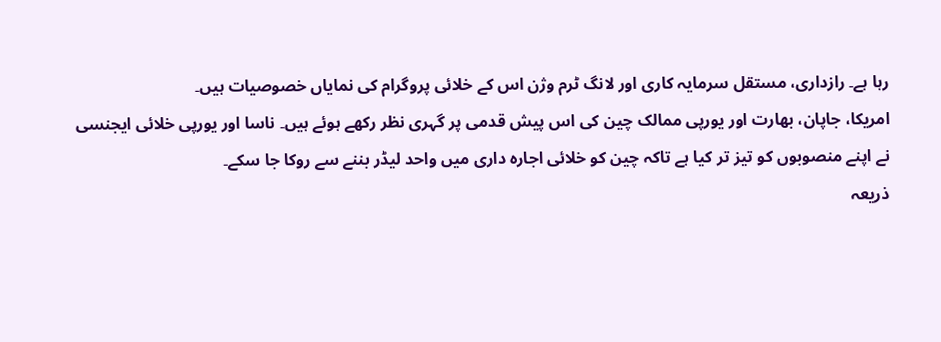رہا ہے۔ رازداری، مستقل سرمایہ کاری اور لانگ ٹرم وژن اس کے خلائی پروگرام کی نمایاں خصوصیات ہیں۔
امریکا، جاپان، بھارت اور یورپی ممالک چین کی اس پیش قدمی پر گہری نظر رکھے ہوئے ہیں۔ ناسا اور یورپی خلائی ایجنسی نے اپنے منصوبوں کو تیز تر کیا ہے تاکہ چین کو خلائی اجارہ داری میں واحد لیڈر بننے سے روکا جا سکے۔
ذریعہ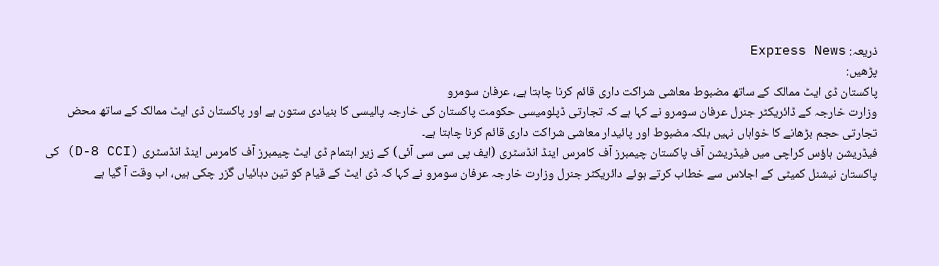ذریعہ: Express News
پڑھیں:
پاکستان ڈی ایٹ ممالک کے ساتھ مضبوط معاشی شراکت داری قائم کرنا چاہتا ہے، عرفان سومرو
وزارت خارجہ کے ڈائریکٹر جنرل عرفان سومرو نے کہا ہے کہ تجارتی ڈپلومیسی حکومت پاکستان کی خارجہ پالیسی کا بنیادی ستون ہے اور پاکستان ڈی ایٹ ممالک کے ساتھ محض تجارتی حجم بڑھانے کا خواہاں نہیں بلکہ مضبوط اور پائیدار معاشی شراکت داری قائم کرنا چاہتا ہے۔
فیڈریشن ہاؤس کراچی میں فیڈریشن آف پاکستان چیمبرز آف کامرس اینڈ انڈسٹری (ایف پی سی سی آئی) کے زیر اہتمام ڈی ایٹ چیمبرز آف کامرس اینڈ انڈسٹری (D-8 CCI) کی پاکستان نیشنل کمیٹی کے اجلاس سے خطاب کرتے ہوئے دائریکٹر جنرل وزارت خارجہ عرفان سومرو نے کہا کہ ڈی ایٹ کے قیام کو تین دہائیاں گزر چکی ہیں، اب وقت آ گیا ہے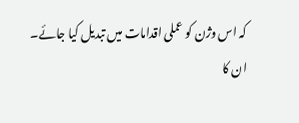کہ اس وژن کو عملی اقدامات میں تبدیل کیا جائے۔
ان کا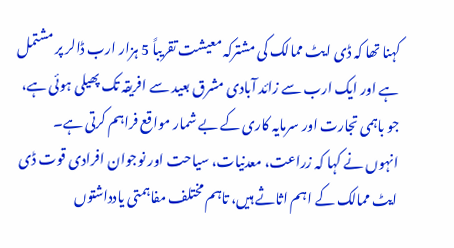کہنا تھا کہ ڈی ایٹ ممالک کی مشترکہ معیشت تقریباً 5 ہزار ارب ڈالر پر مشتمل ہے اور ایک ارب سے زائد آبادی مشرق بعید سے افریقہ تک پھیلی ہوئی ہے، جو باہمی تجارت اور سرمایہ کاری کے بے شمار مواقع فراہم کرتی ہے۔
انہوں نے کہا کہ زراعت، معدنیات، سیاحت اور نوجوان افرادی قوت ڈی ایٹ ممالک کے اہم اثاثے ہیں، تاہم مختلف مفاہمتی یادداشتوں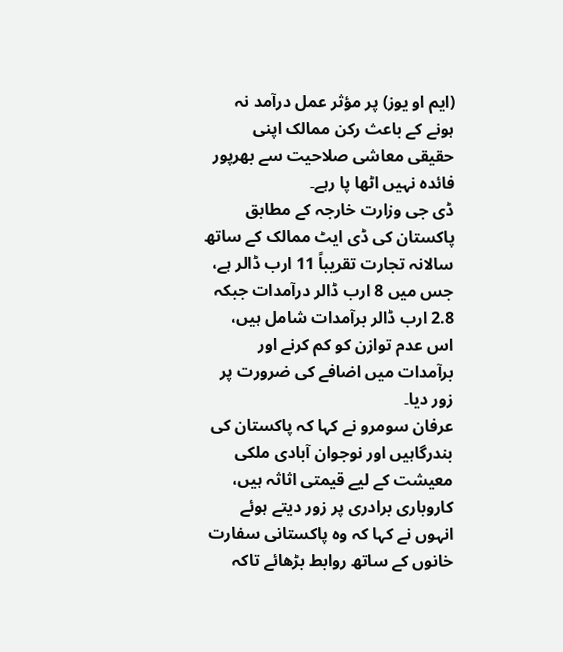(ایم او یوز) پر مؤثر عمل درآمد نہ ہونے کے باعث رکن ممالک اپنی حقیقی معاشی صلاحیت سے بھرپور فائدہ نہیں اٹھا پا رہے۔
ڈی جی وزارت خارجہ کے مطابق پاکستان کی ڈی ایٹ ممالک کے ساتھ سالانہ تجارت تقریباً 11 ارب ڈالر ہے، جس میں 8 ارب ڈالر درآمدات جبکہ 2.8 ارب ڈالر برآمدات شامل ہیں، اس عدم توازن کو کم کرنے اور برآمدات میں اضافے کی ضرورت پر زور دیا۔
عرفان سومرو نے کہا کہ پاکستان کی بندرگاہیں اور نوجوان آبادی ملکی معیشت کے لیے قیمتی اثاثہ ہیں، کاروباری برادری پر زور دیتے ہوئے انہوں نے کہا کہ وہ پاکستانی سفارت خانوں کے ساتھ روابط بڑھائے تاکہ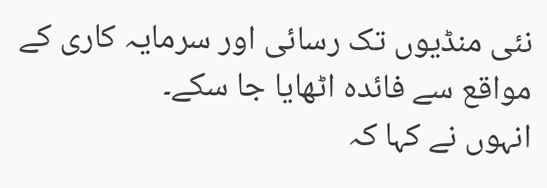نئی منڈیوں تک رسائی اور سرمایہ کاری کے مواقع سے فائدہ اٹھایا جا سکے۔
انہوں نے کہا کہ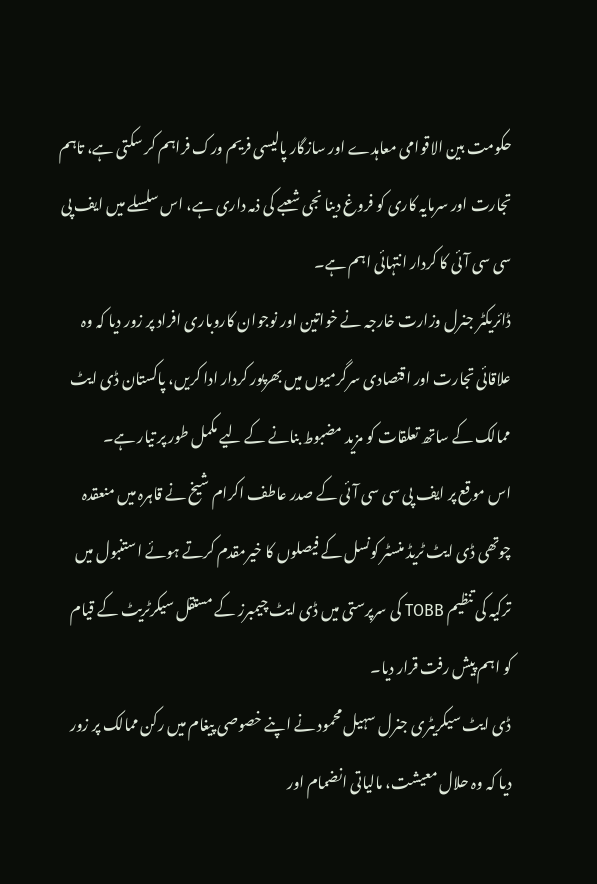حکومت بین الاقوامی معاہدے اور سازگار پالیسی فریم ورک فراہم کر سکتی ہے، تاہم تجارت اور سرمایہ کاری کو فروغ دینا نجی شعبے کی ذمہ داری ہے، اس سلسلے میں ایف پی سی سی آئی کا کردار انتہائی اہم ہے۔
ڈائریکٹر جنرل وزارت خارجہ نے خواتین اور نوجوان کاروباری افراد پر زور دیا کہ وہ علاقائی تجارت اور اقتصادی سرگرمیوں میں بھرپور کردار ادا کریں، پاکستان ڈی ایٹ ممالک کے ساتھ تعلقات کو مزید مضبوط بنانے کے لیے مکمل طور پر تیار ہے۔
اس موقع پر ایف پی سی سی آئی کے صدر عاطف اکرام شیخ نے قاہرہ میں منعقدہ چوتھی ڈی ایٹ ٹریڈ منسٹر کونسل کے فیصلوں کا خیرمقدم کرتے ہوئے استنبول میں ترکیہ کی تنظیم TOBB کی سرپرستی میں ڈی ایٹ چیمبرز کے مستقل سیکرٹریٹ کے قیام کو اہم پیش رفت قرار دیا۔
ڈی ایٹ سیکریٹری جنرل سہیل محمود نے اپنے خصوصی پیغام میں رکن ممالک پر زور دیا کہ وہ حلال معیشت، مالیاتی انضمام اور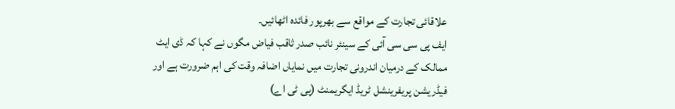علاقائی تجارت کے مواقع سے بھرپور فائدہ اٹھائیں۔
ایف پی سی سی آئی کے سینئر نائب صدر ثاقب فیاض مگوں نے کہا کہ ڈی ایٹ ممالک کے درمیان اندرونی تجارت میں نمایاں اضافہ وقت کی اہم ضرورت ہے اور فیڈریشن پریفرینشل ٹریڈ ایگریمنٹ (پی ٹی اے)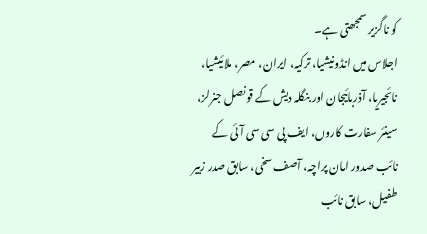کو ناگزیر سمجھتی ہے۔
اجلاس میں انڈونیشیا، ترکیہ، ایران، مصر، ملائیشیا، نائجیریا، آذربائیجان اور بنگلہ دیش کے قونصل جنرلز، سینئر سفارت کاروں، ایف پی سی سی آئی کے نائب صدور امان پراچہ، آصف سخی، سابق صدر زبیر طفیل، سابق نائب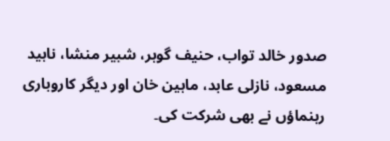صدور خالد تواب، حنیف گوہر، شبیر منشا، ناہید مسعود، نازلی عابد، ماہین خان اور دیگر کاروباری رہنماؤں نے بھی شرکت کی۔